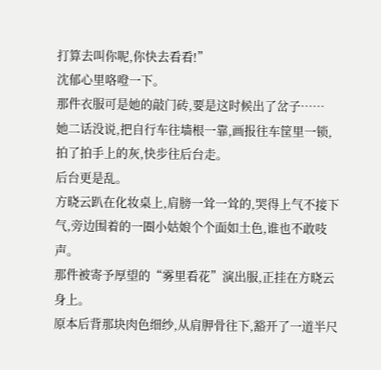打算去叫你呢,你快去看看!”
沈郁心里咯噔一下。
那件衣服可是她的敲门砖,要是这时候出了岔子……
她二话没说,把自行车往墙根一靠,画报往车筐里一锁,拍了拍手上的灰,快步往后台走。
后台更是乱。
方晓云趴在化妆桌上,肩膀一耸一耸的,哭得上气不接下气,旁边围着的一圈小姑娘个个面如土色,谁也不敢吱声。
那件被寄予厚望的“雾里看花”演出服,正挂在方晓云身上。
原本后背那块肉色细纱,从肩胛骨往下,豁开了一道半尺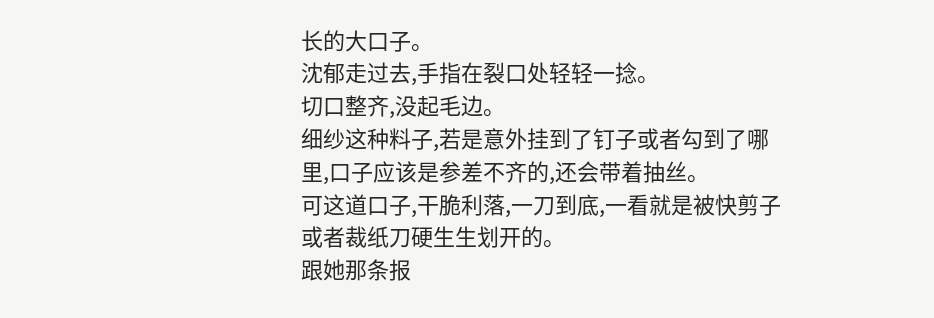长的大口子。
沈郁走过去,手指在裂口处轻轻一捻。
切口整齐,没起毛边。
细纱这种料子,若是意外挂到了钉子或者勾到了哪里,口子应该是参差不齐的,还会带着抽丝。
可这道口子,干脆利落,一刀到底,一看就是被快剪子或者裁纸刀硬生生划开的。
跟她那条报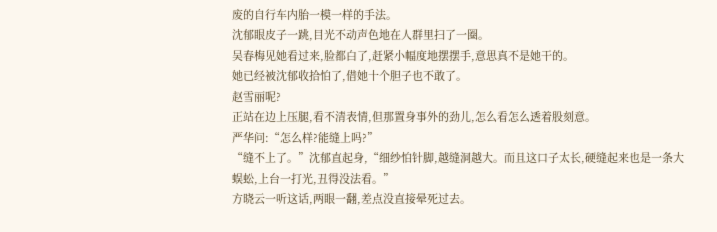废的自行车内胎一模一样的手法。
沈郁眼皮子一跳,目光不动声色地在人群里扫了一圈。
吴春梅见她看过来,脸都白了,赶紧小幅度地摆摆手,意思真不是她干的。
她已经被沈郁收拾怕了,借她十个胆子也不敢了。
赵雪丽呢?
正站在边上压腿,看不清表情,但那置身事外的劲儿,怎么看怎么透着股刻意。
严华问:“怎么样?能缝上吗?”
“缝不上了。”沈郁直起身,“细纱怕针脚,越缝洞越大。而且这口子太长,硬缝起来也是一条大蜈蚣,上台一打光,丑得没法看。”
方晓云一听这话,两眼一翻,差点没直接晕死过去。